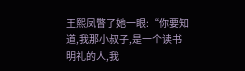王熙凤瞥了她一眼:“你要知道,我那小叔子,是一个读书明礼的人,我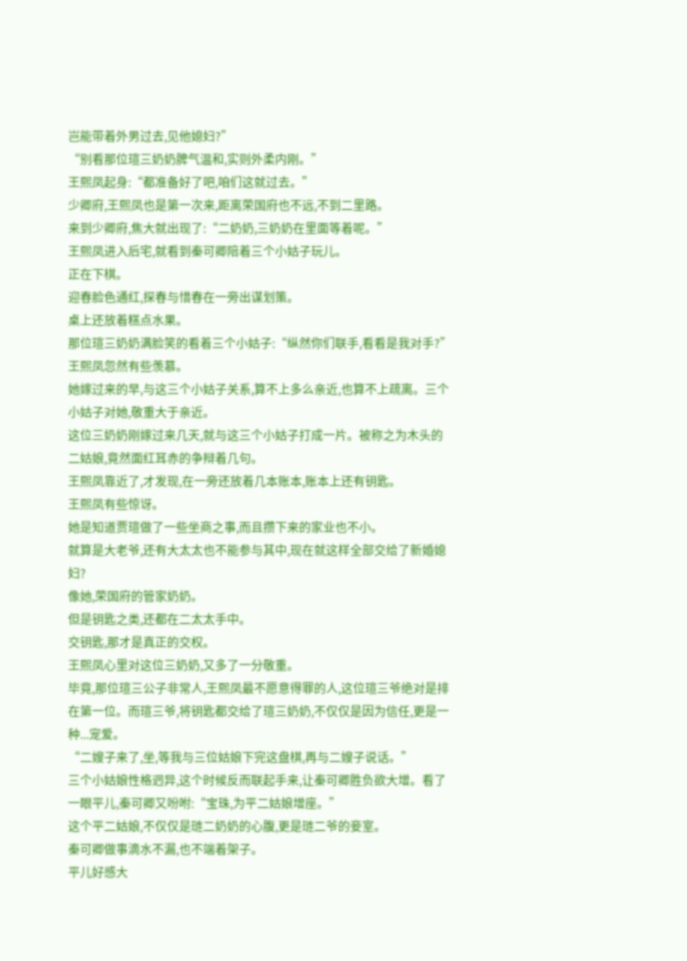岂能带着外男过去,见他媳妇?”
“别看那位瑄三奶奶脾气温和,实则外柔内刚。”
王熙凤起身:“都准备好了吧,咱们这就过去。”
少卿府,王熙凤也是第一次来,距离荣国府也不远,不到二里路。
来到少卿府,焦大就出现了:“二奶奶,三奶奶在里面等着呢。”
王熙凤进入后宅,就看到秦可卿陪着三个小姑子玩儿。
正在下棋。
迎春脸色通红,探春与惜春在一旁出谋划策。
桌上还放着糕点水果。
那位瑄三奶奶满脸笑的看着三个小姑子:“纵然你们联手,看看是我对手?”
王熙凤忽然有些羡慕。
她嫁过来的早,与这三个小姑子关系,算不上多么亲近,也算不上疏离。三个小姑子对她,敬重大于亲近。
这位三奶奶刚嫁过来几天,就与这三个小姑子打成一片。被称之为木头的二姑娘,竟然面红耳赤的争辩着几句。
王熙凤靠近了,才发现,在一旁还放着几本账本,账本上还有钥匙。
王熙凤有些惊讶。
她是知道贾瑄做了一些坐商之事,而且攒下来的家业也不小。
就算是大老爷,还有大太太也不能参与其中,现在就这样全部交给了新婚媳妇?
像她,荣国府的管家奶奶。
但是钥匙之类,还都在二太太手中。
交钥匙,那才是真正的交权。
王熙凤心里对这位三奶奶,又多了一分敬重。
毕竟,那位瑄三公子非常人,王熙凤最不愿意得罪的人,这位瑄三爷绝对是排在第一位。而瑄三爷,将钥匙都交给了瑄三奶奶,不仅仅是因为信任,更是一种...宠爱。
“二嫂子来了,坐,等我与三位姑娘下完这盘棋,再与二嫂子说话。”
三个小姑娘性格迥异,这个时候反而联起手来,让秦可卿胜负欲大增。看了一眼平儿,秦可卿又吩咐:“宝珠,为平二姑娘增座。”
这个平二姑娘,不仅仅是琏二奶奶的心腹,更是琏二爷的妾室。
秦可卿做事滴水不漏,也不端着架子。
平儿好感大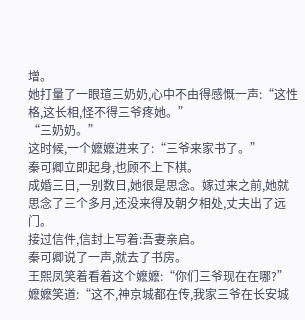增。
她打量了一眼瑄三奶奶,心中不由得感慨一声:“这性格,这长相,怪不得三爷疼她。”
“三奶奶。”
这时候,一个嬷嬷进来了:“三爷来家书了。”
秦可卿立即起身,也顾不上下棋。
成婚三日,一别数日,她很是思念。嫁过来之前,她就思念了三个多月,还没来得及朝夕相处,丈夫出了远门。
接过信件,信封上写着:吾妻亲启。
秦可卿说了一声,就去了书房。
王熙凤笑着看着这个嬷嬷:“你们三爷现在在哪?”
嬷嬷笑道:“这不,神京城都在传,我家三爷在长安城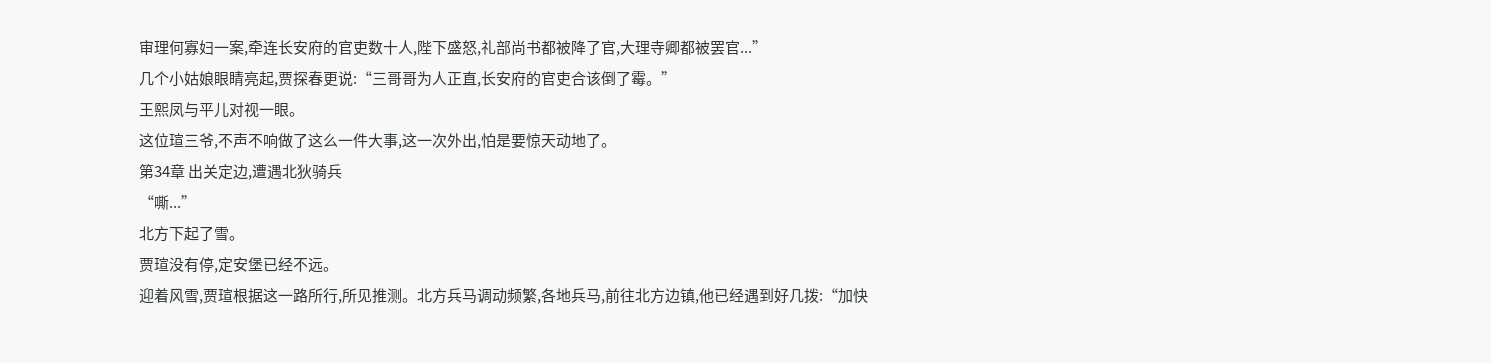审理何寡妇一案,牵连长安府的官吏数十人,陛下盛怒,礼部尚书都被降了官,大理寺卿都被罢官...”
几个小姑娘眼睛亮起,贾探春更说:“三哥哥为人正直,长安府的官吏合该倒了霉。”
王熙凤与平儿对视一眼。
这位瑄三爷,不声不响做了这么一件大事,这一次外出,怕是要惊天动地了。
第34章 出关定边,遭遇北狄骑兵
“嘶...”
北方下起了雪。
贾瑄没有停,定安堡已经不远。
迎着风雪,贾瑄根据这一路所行,所见推测。北方兵马调动频繁,各地兵马,前往北方边镇,他已经遇到好几拨:“加快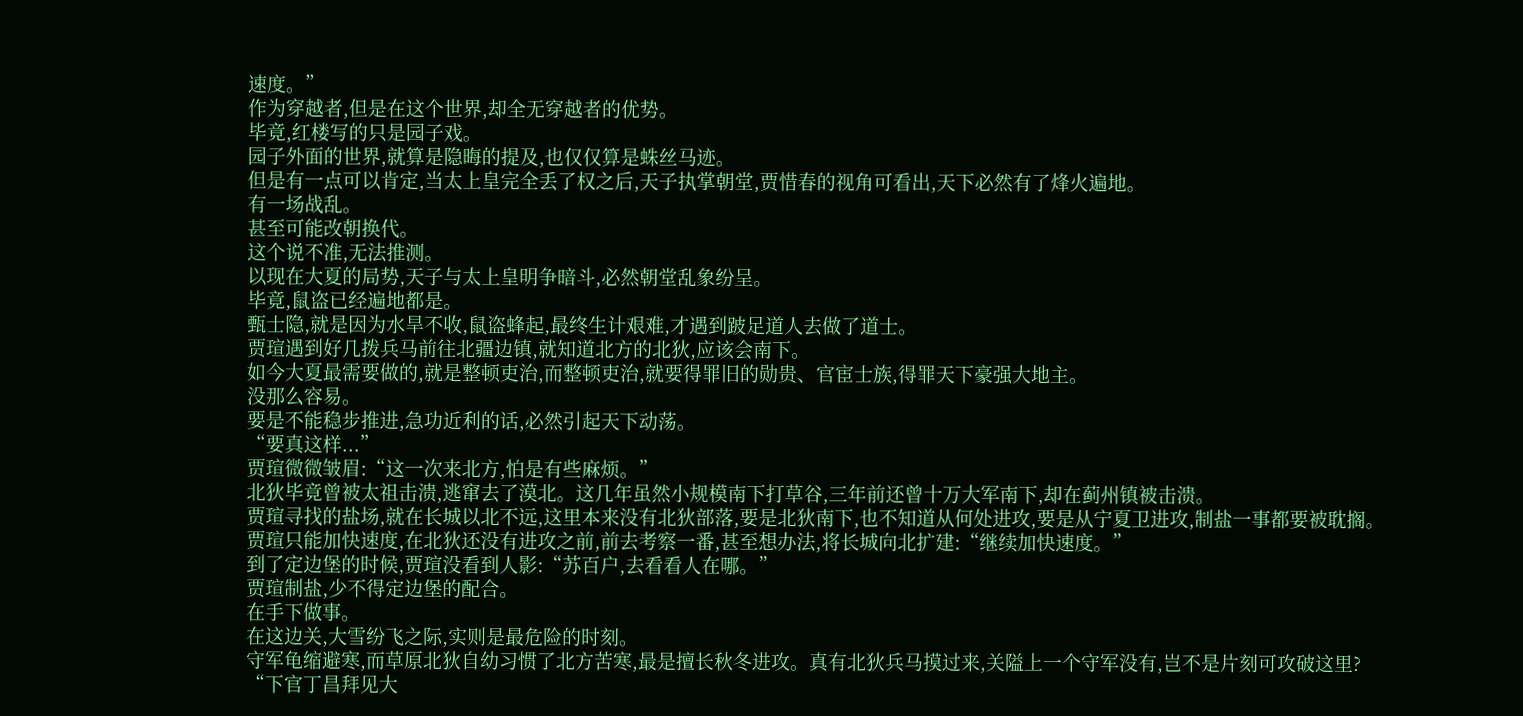速度。”
作为穿越者,但是在这个世界,却全无穿越者的优势。
毕竟,红楼写的只是园子戏。
园子外面的世界,就算是隐晦的提及,也仅仅算是蛛丝马迹。
但是有一点可以肯定,当太上皇完全丢了权之后,天子执掌朝堂,贾惜春的视角可看出,天下必然有了烽火遍地。
有一场战乱。
甚至可能改朝换代。
这个说不准,无法推测。
以现在大夏的局势,天子与太上皇明争暗斗,必然朝堂乱象纷呈。
毕竟,鼠盗已经遍地都是。
甄士隐,就是因为水旱不收,鼠盗蜂起,最终生计艰难,才遇到跛足道人去做了道士。
贾瑄遇到好几拨兵马前往北疆边镇,就知道北方的北狄,应该会南下。
如今大夏最需要做的,就是整顿吏治,而整顿吏治,就要得罪旧的勋贵、官宦士族,得罪天下豪强大地主。
没那么容易。
要是不能稳步推进,急功近利的话,必然引起天下动荡。
“要真这样...”
贾瑄微微皱眉:“这一次来北方,怕是有些麻烦。”
北狄毕竟曾被太祖击溃,逃窜去了漠北。这几年虽然小规模南下打草谷,三年前还曾十万大军南下,却在蓟州镇被击溃。
贾瑄寻找的盐场,就在长城以北不远,这里本来没有北狄部落,要是北狄南下,也不知道从何处进攻,要是从宁夏卫进攻,制盐一事都要被耽搁。
贾瑄只能加快速度,在北狄还没有进攻之前,前去考察一番,甚至想办法,将长城向北扩建:“继续加快速度。”
到了定边堡的时候,贾瑄没看到人影:“苏百户,去看看人在哪。”
贾瑄制盐,少不得定边堡的配合。
在手下做事。
在这边关,大雪纷飞之际,实则是最危险的时刻。
守军龟缩避寒,而草原北狄自幼习惯了北方苦寒,最是擅长秋冬进攻。真有北狄兵马摸过来,关隘上一个守军没有,岂不是片刻可攻破这里?
“下官丁昌拜见大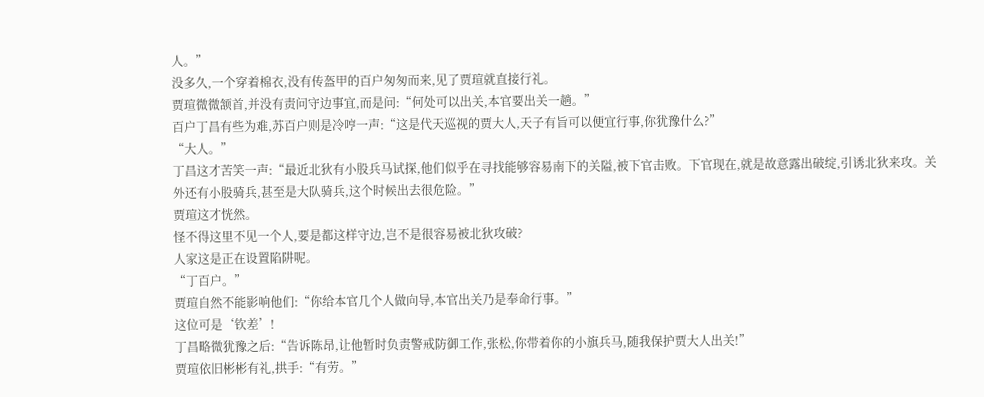人。”
没多久,一个穿着棉衣,没有传盔甲的百户匆匆而来,见了贾瑄就直接行礼。
贾瑄微微颔首,并没有责问守边事宜,而是问:“何处可以出关,本官要出关一趟。”
百户丁昌有些为难,苏百户则是冷哼一声:“这是代天巡视的贾大人,天子有旨可以便宜行事,你犹豫什么?”
“大人。”
丁昌这才苦笑一声:“最近北狄有小股兵马试探,他们似乎在寻找能够容易南下的关隘,被下官击败。下官现在,就是故意露出破绽,引诱北狄来攻。关外还有小股骑兵,甚至是大队骑兵,这个时候出去很危险。”
贾瑄这才恍然。
怪不得这里不见一个人,要是都这样守边,岂不是很容易被北狄攻破?
人家这是正在设置陷阱呢。
“丁百户。”
贾瑄自然不能影响他们:“你给本官几个人做向导,本官出关乃是奉命行事。”
这位可是‘钦差’!
丁昌略微犹豫之后:“告诉陈昂,让他暂时负责警戒防御工作,张松,你带着你的小旗兵马,随我保护贾大人出关!”
贾瑄依旧彬彬有礼,拱手:“有劳。”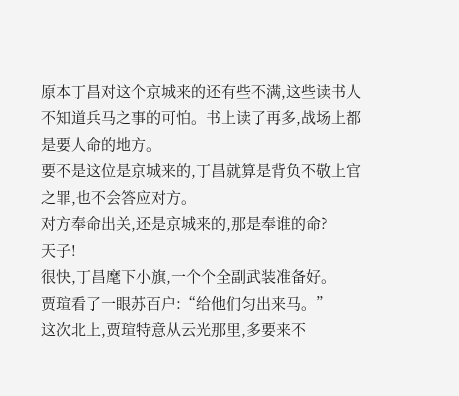原本丁昌对这个京城来的还有些不满,这些读书人不知道兵马之事的可怕。书上读了再多,战场上都是要人命的地方。
要不是这位是京城来的,丁昌就算是背负不敬上官之罪,也不会答应对方。
对方奉命出关,还是京城来的,那是奉谁的命?
天子!
很快,丁昌麾下小旗,一个个全副武装准备好。
贾瑄看了一眼苏百户:“给他们匀出来马。”
这次北上,贾瑄特意从云光那里,多要来不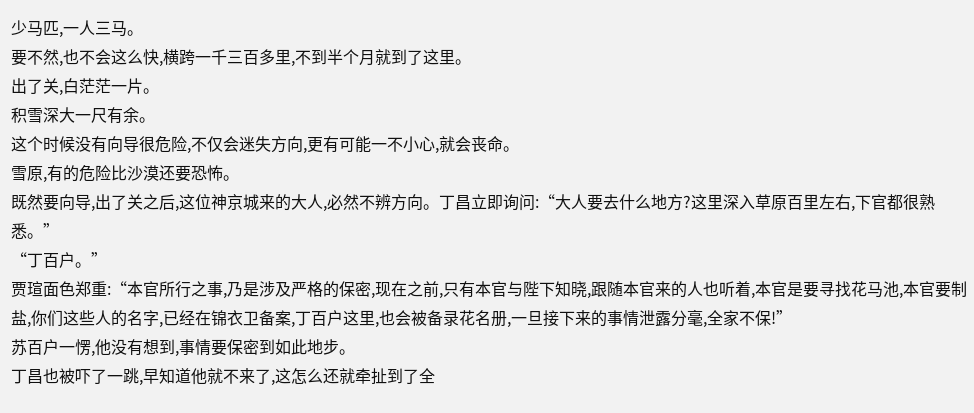少马匹,一人三马。
要不然,也不会这么快,横跨一千三百多里,不到半个月就到了这里。
出了关,白茫茫一片。
积雪深大一尺有余。
这个时候没有向导很危险,不仅会迷失方向,更有可能一不小心,就会丧命。
雪原,有的危险比沙漠还要恐怖。
既然要向导,出了关之后,这位神京城来的大人,必然不辨方向。丁昌立即询问:“大人要去什么地方?这里深入草原百里左右,下官都很熟悉。”
“丁百户。”
贾瑄面色郑重:“本官所行之事,乃是涉及严格的保密,现在之前,只有本官与陛下知晓,跟随本官来的人也听着,本官是要寻找花马池,本官要制盐,你们这些人的名字,已经在锦衣卫备案,丁百户这里,也会被备录花名册,一旦接下来的事情泄露分毫,全家不保!”
苏百户一愣,他没有想到,事情要保密到如此地步。
丁昌也被吓了一跳,早知道他就不来了,这怎么还就牵扯到了全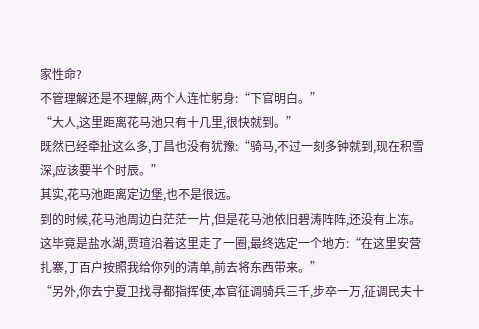家性命?
不管理解还是不理解,两个人连忙躬身:“下官明白。”
“大人,这里距离花马池只有十几里,很快就到。”
既然已经牵扯这么多,丁昌也没有犹豫:“骑马,不过一刻多钟就到,现在积雪深,应该要半个时辰。”
其实,花马池距离定边堡,也不是很远。
到的时候,花马池周边白茫茫一片,但是花马池依旧碧涛阵阵,还没有上冻。这毕竟是盐水湖,贾瑄沿着这里走了一圈,最终选定一个地方:“在这里安营扎寨,丁百户按照我给你列的清单,前去将东西带来。”
“另外,你去宁夏卫找寻都指挥使,本官征调骑兵三千,步卒一万,征调民夫十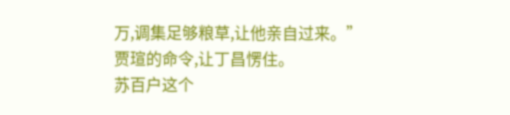万,调集足够粮草,让他亲自过来。”
贾瑄的命令,让丁昌愣住。
苏百户这个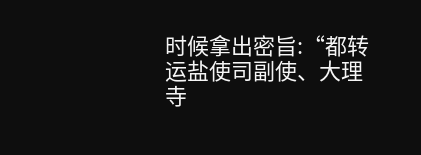时候拿出密旨:“都转运盐使司副使、大理寺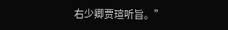右少卿贾瑄听旨。”